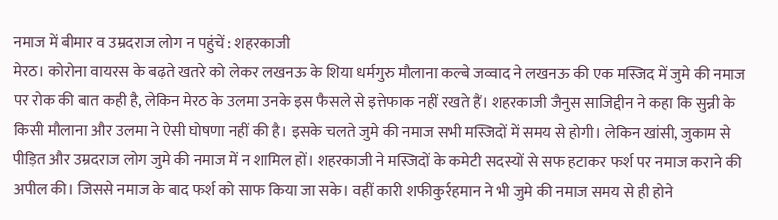नमाज में बीमार व उम्रदराज लोग न पहुंचें : शहरकाजी
मेरठ। कोरोना वायरस के बढ़ते खतरे को लेकर लखनऊ के शिया धर्मगुरु मौलाना कल्बे जव्वाद ने लखनऊ की एक मस्जिद में जुमे की नमाज पर रोक की बात कही है, लेकिन मेरठ के उलमा उनके इस फैसले से इत्तेफाक नहीं रखते हैं। शहरकाजी जैनुस साजिद्दीन ने कहा कि सुन्नी के किसी मौलाना और उलमा ने ऐसी घोषणा नहीं की है। इसके चलते जुमे की नमाज सभी मस्जिदों में समय से होगी। लेकिन खांसी, जुकाम से पीड़ित और उम्रदराज लोग जुमे की नमाज में न शामिल हों। शहरकाजी ने मस्जिदों के कमेटी सदस्यों से सफ हटाकर फर्श पर नमाज कराने की अपील की। जिससे नमाज के बाद फर्श को साफ किया जा सके। वहीं कारी शफीकुर्रहमान ने भी जुमे की नमाज समय से ही होने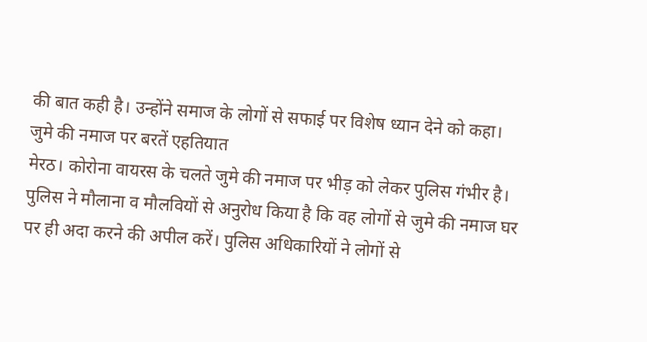की बात कही है। उन्होंने समाज के लोगों से सफाई पर विशेष ध्यान देने को कहा।
जुमे की नमाज पर बरतें एहतियात
मेरठ। कोरोना वायरस के चलते जुमे की नमाज पर भीड़ को लेकर पुलिस गंभीर है। पुलिस ने मौलाना व मौलवियों से अनुरोध किया है कि वह लोगों से जुमे की नमाज घर पर ही अदा करने की अपील करें। पुलिस अधिकारियों ने लोगों से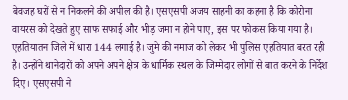बेवजह घरों से न निकलने की अपील की है। एसएसपी अजय साहनी का कहना है कि कोरोना वायरस को देखते हुए साफ सफाई और भीड़ जमा न होने पाए, इस पर फोकस किया गया है। एहतियातन जिले में धारा 144 लगाई है। जुमे की नमाज को लेकर भी पुलिस एहतियात बरत रही है। उन्होंने थानेदारों को अपने अपने क्षेत्र के धार्मिक स्थल के जिम्मेदार लोगों से बात करने के निर्देश दिए। एसएसपी ने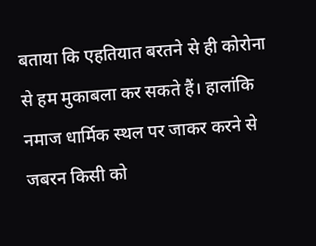बताया कि एहतियात बरतने से ही कोरोना से हम मुकाबला कर सकते हैं। हालांकि नमाज धार्मिक स्थल पर जाकर करने से जबरन किसी को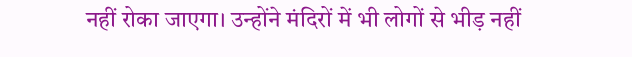नहीं रोका जाएगा। उन्होंने मंदिरों में भी लोगों से भीड़ नहीं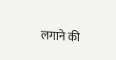लगाने की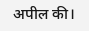अपील की।